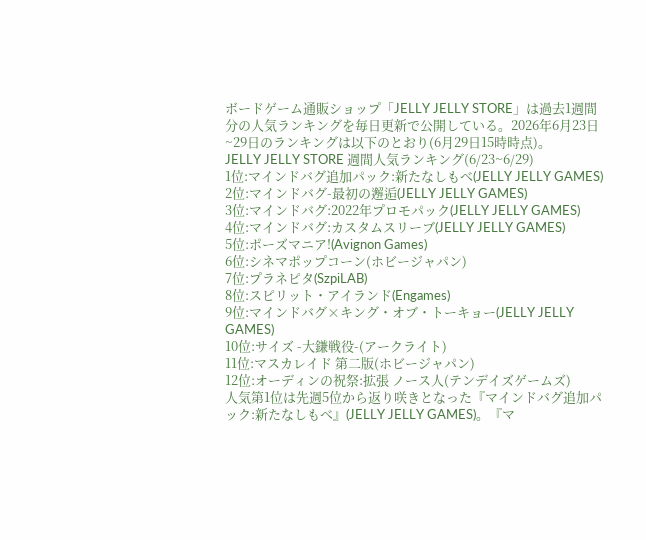ボードゲーム通販ショップ「JELLY JELLY STORE」は過去1週間分の人気ランキングを毎日更新で公開している。2026年6月23日~29日のランキングは以下のとおり(6月29日15時時点)。
JELLY JELLY STORE 週間人気ランキング(6/23~6/29)
1位:マインドバグ追加パック:新たなしもべ(JELLY JELLY GAMES)
2位:マインドバグ-最初の邂逅(JELLY JELLY GAMES)
3位:マインドバグ:2022年プロモパック(JELLY JELLY GAMES)
4位:マインドバグ:カスタムスリーブ(JELLY JELLY GAMES)
5位:ポーズマニア!(Avignon Games)
6位:シネマポップコーン(ホビージャパン)
7位:プラネピタ(SzpiLAB)
8位:スピリット・アイランド(Engames)
9位:マインドバグ×キング・オブ・トーキョー(JELLY JELLY GAMES)
10位:サイズ -大鎌戦役-(アークライト)
11位:マスカレイド 第二版(ホビージャパン)
12位:オーディンの祝祭:拡張 ノース人(テンデイズゲームズ)
人気第1位は先週5位から返り咲きとなった『マインドバグ追加パック:新たなしもべ』(JELLY JELLY GAMES)。『マ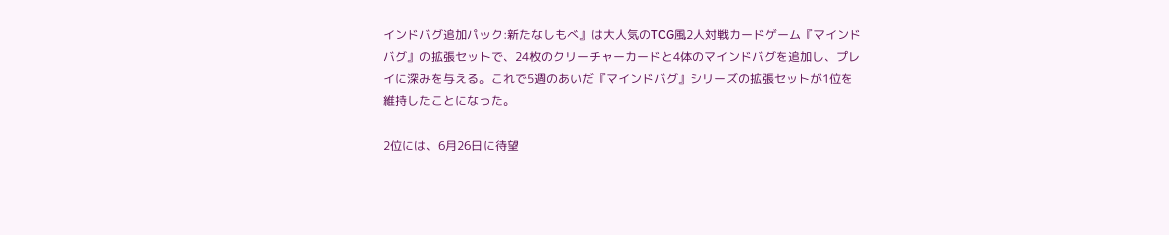インドバグ追加パック:新たなしもべ』は大人気のTCG風2人対戦カードゲーム『マインドバグ』の拡張セットで、24枚のクリーチャーカードと4体のマインドバグを追加し、プレイに深みを与える。これで5週のあいだ『マインドバグ』シリーズの拡張セットが1位を維持したことになった。

2位には、6月26日に待望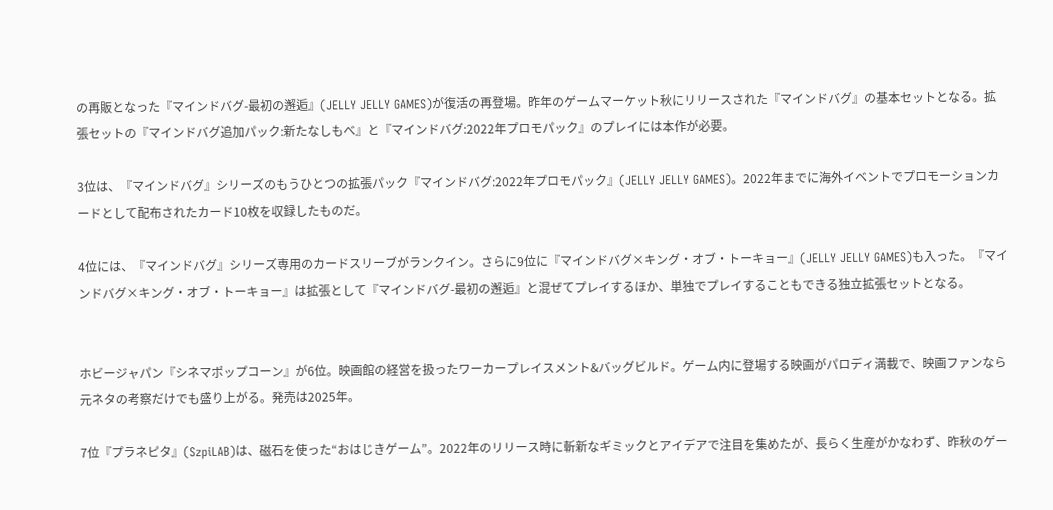の再販となった『マインドバグ-最初の邂逅』(JELLY JELLY GAMES)が復活の再登場。昨年のゲームマーケット秋にリリースされた『マインドバグ』の基本セットとなる。拡張セットの『マインドバグ追加パック:新たなしもべ』と『マインドバグ:2022年プロモパック』のプレイには本作が必要。

3位は、『マインドバグ』シリーズのもうひとつの拡張パック『マインドバグ:2022年プロモパック』(JELLY JELLY GAMES)。2022年までに海外イベントでプロモーションカードとして配布されたカード10枚を収録したものだ。

4位には、『マインドバグ』シリーズ専用のカードスリーブがランクイン。さらに9位に『マインドバグ×キング・オブ・トーキョー』(JELLY JELLY GAMES)も入った。『マインドバグ×キング・オブ・トーキョー』は拡張として『マインドバグ-最初の邂逅』と混ぜてプレイするほか、単独でプレイすることもできる独立拡張セットとなる。


ホビージャパン『シネマポップコーン』が6位。映画館の経営を扱ったワーカープレイスメント&バッグビルド。ゲーム内に登場する映画がパロディ満載で、映画ファンなら元ネタの考察だけでも盛り上がる。発売は2025年。

7位『プラネピタ』(SzpiLAB)は、磁石を使った“おはじきゲーム”。2022年のリリース時に斬新なギミックとアイデアで注目を集めたが、長らく生産がかなわず、昨秋のゲー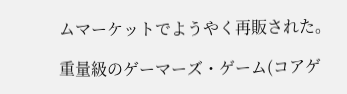ムマーケットでようやく再販された。

重量級のゲーマーズ・ゲーム(コアゲ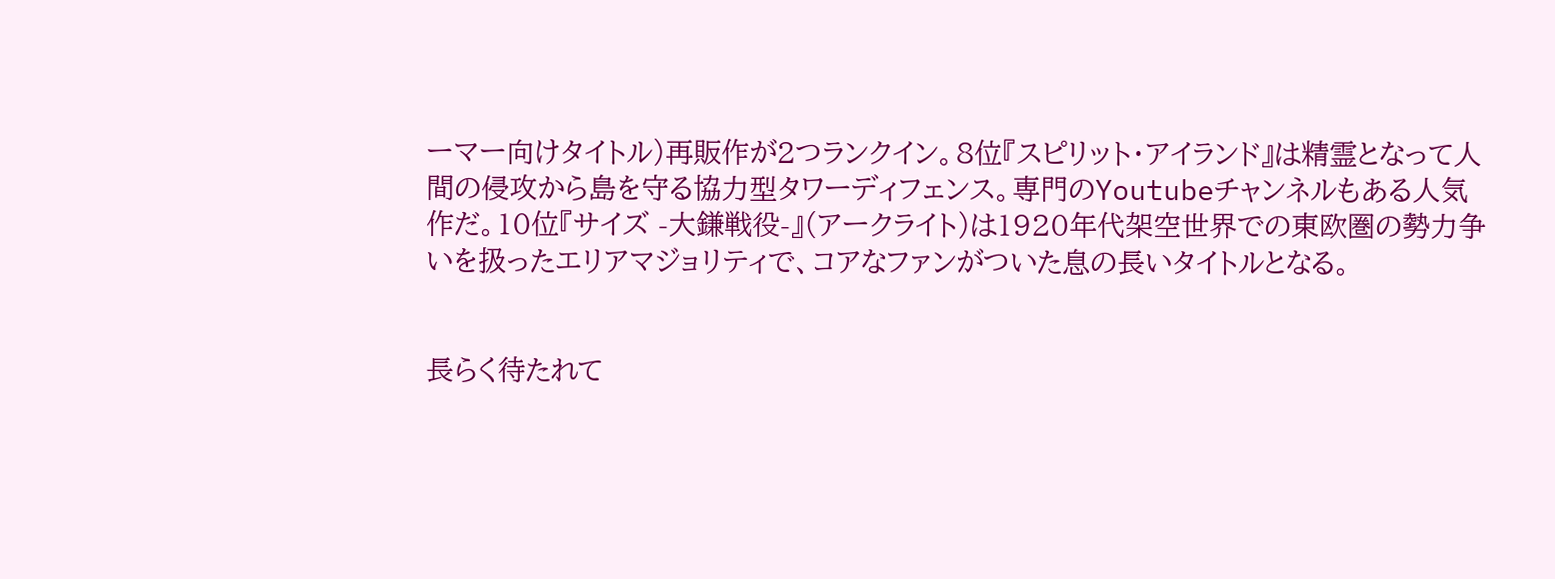ーマー向けタイトル)再販作が2つランクイン。8位『スピリット・アイランド』は精霊となって人間の侵攻から島を守る協力型タワーディフェンス。専門のYoutubeチャンネルもある人気作だ。10位『サイズ -大鎌戦役-』(アークライト)は1920年代架空世界での東欧圏の勢力争いを扱ったエリアマジョリティで、コアなファンがついた息の長いタイトルとなる。


長らく待たれて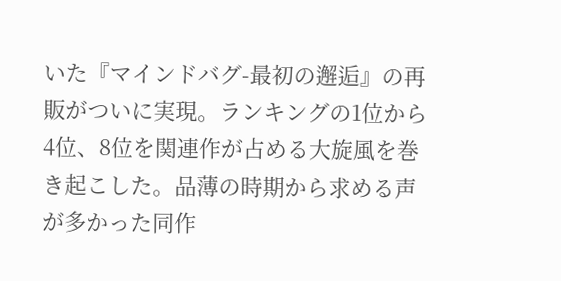いた『マインドバグ-最初の邂逅』の再販がついに実現。ランキングの1位から4位、8位を関連作が占める大旋風を巻き起こした。品薄の時期から求める声が多かった同作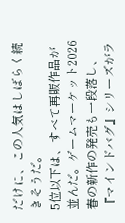だけに、この人気はしばらく続きそうだ。
5位以下は、すべて再販作品が並んだ。ゲームマーケット2026春の新作の発売も一段落し、『マインドバグ』シリーズがラ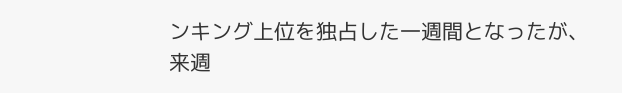ンキング上位を独占した一週間となったが、来週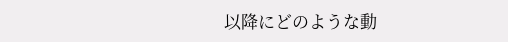以降にどのような動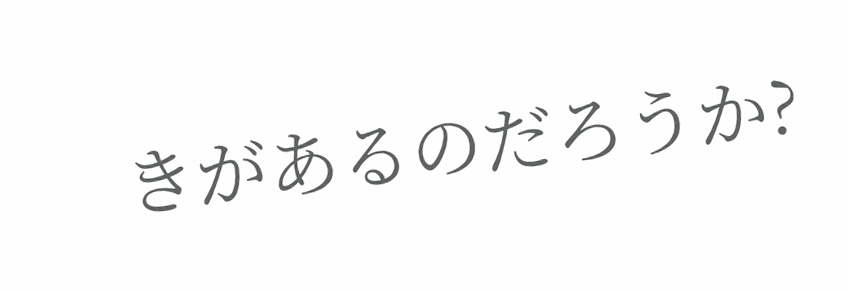きがあるのだろうか?